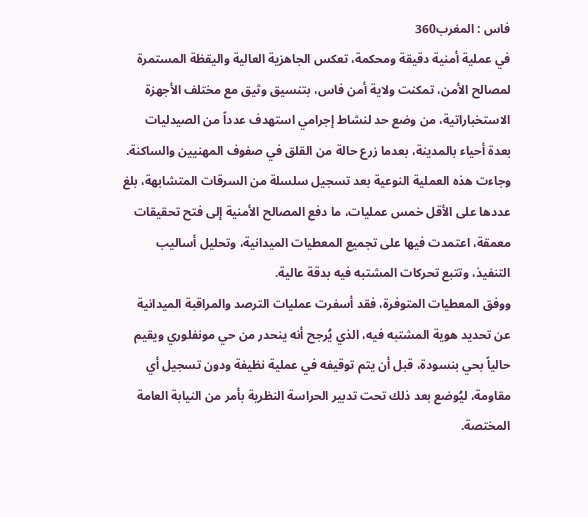فاس : المغرب360
في عملية أمنية دقيقة ومحكمة، تعكس الجاهزية العالية واليقظة المستمرة لمصالح الأمن، تمكنت ولاية أمن فاس، بتنسيق وثيق مع مختلف الأجهزة الاستخباراتية، من وضع حد لنشاط إجرامي استهدف عدداً من الصيدليات بعدة أحياء بالمدينة، بعدما زرع حالة من القلق في صفوف المهنيين والساكنة.
وجاءت هذه العملية النوعية بعد تسجيل سلسلة من السرقات المتشابهة، بلغ عددها على الأقل خمس عمليات، ما دفع المصالح الأمنية إلى فتح تحقيقات معمقة، اعتمدت فيها على تجميع المعطيات الميدانية، وتحليل أساليب التنفيذ، وتتبع تحركات المشتبه فيه بدقة عالية.
ووفق المعطيات المتوفرة، فقد أسفرت عمليات الترصد والمراقبة الميدانية عن تحديد هوية المشتبه فيه، الذي يُرجح أنه ينحدر من حي مونفلوري ويقيم حالياً بحي بنسودة، قبل أن يتم توقيفه في عملية نظيفة ودون تسجيل أي مقاومة، ليُوضع بعد ذلك تحت تدبير الحراسة النظرية بأمر من النيابة العامة المختصة.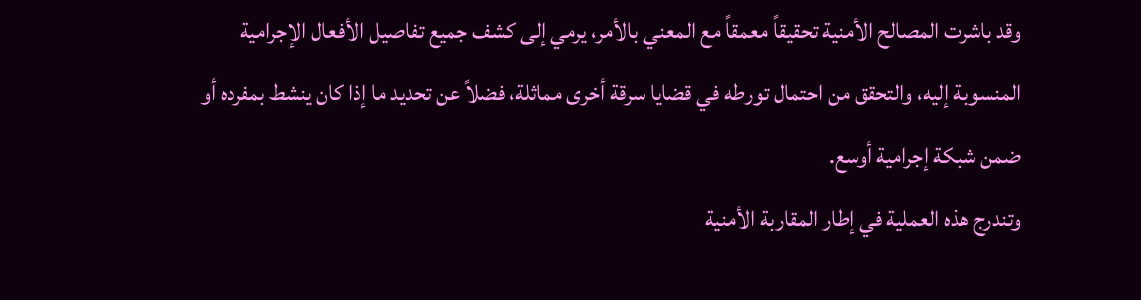وقد باشرت المصالح الأمنية تحقيقاً معمقاً مع المعني بالأمر، يرمي إلى كشف جميع تفاصيل الأفعال الإجرامية المنسوبة إليه، والتحقق من احتمال تورطه في قضايا سرقة أخرى مماثلة، فضلاً عن تحديد ما إذا كان ينشط بمفرده أو ضمن شبكة إجرامية أوسع.
وتندرج هذه العملية في إطار المقاربة الأمنية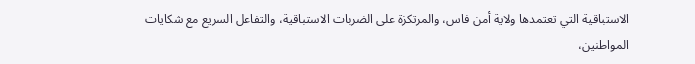الاستباقية التي تعتمدها ولاية أمن فاس، والمرتكزة على الضربات الاستباقية، والتفاعل السريع مع شكايات المواطنين،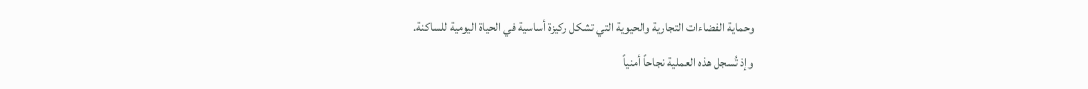وحماية الفضاءات التجارية والحيوية التي تشكل ركيزة أساسية في الحياة اليومية للساكنة.
وإذ تُسجل هذه العملية نجاحاً أمنياً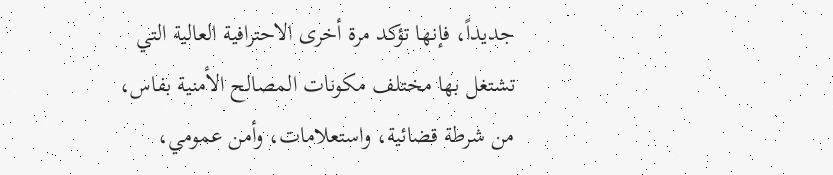جديداً، فإنها تؤكد مرة أخرى الاحترافية العالية التي تشتغل بها مختلف مكونات المصالح الأمنية بفاس، من شرطة قضائية، واستعلامات، وأمن عمومي،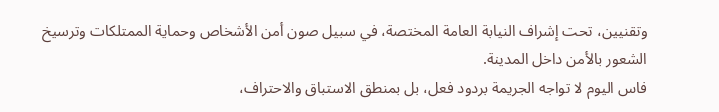وتقنيين، تحت إشراف النيابة العامة المختصة، في سبيل صون أمن الأشخاص وحماية الممتلكات وترسيخ الشعور بالأمن داخل المدينة.
فاس اليوم لا تواجه الجريمة بردود فعل، بل بمنطق الاستباق والاحتراف،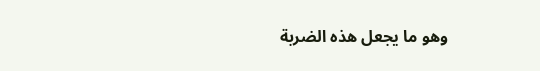وهو ما يجعل هذه الضربة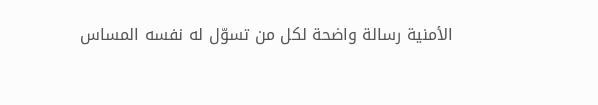الأمنية رسالة واضحة لكل من تسوّل له نفسه المساس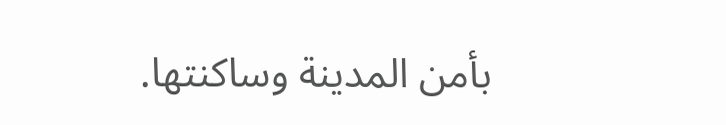بأمن المدينة وساكنتها.